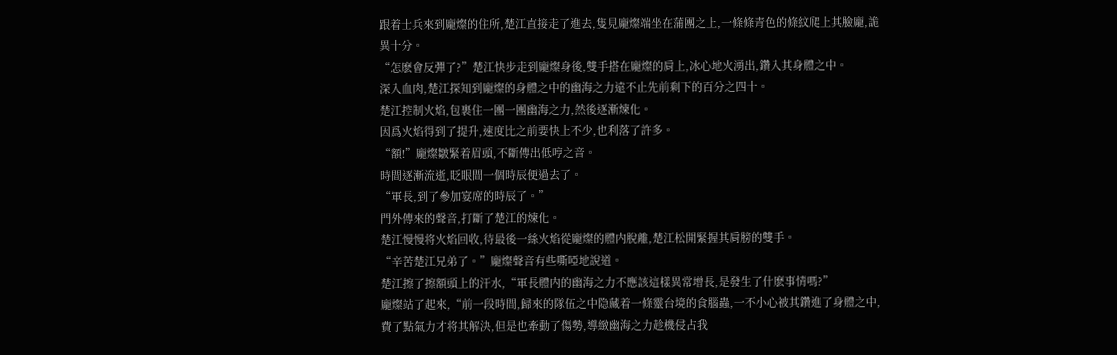跟着士兵來到龐燦的住所,楚江直接走了進去,隻見龐燦端坐在蒲團之上,一條條青色的條紋爬上其臉龐,詭異十分。
“怎麽會反彈了?”楚江快步走到龐燦身後,雙手搭在龐燦的肩上,冰心地火湧出,鑽入其身體之中。
深入血肉,楚江探知到龐燦的身體之中的幽海之力遠不止先前剩下的百分之四十。
楚江控制火焰,包裹住一團一團幽海之力,然後逐漸煉化。
因爲火焰得到了提升,速度比之前要快上不少,也利落了許多。
“額!”龐燦皺緊着眉頭,不斷傳出低哼之音。
時間逐漸流逝,眨眼間一個時辰便過去了。
“軍長,到了參加宴席的時辰了。”
門外傳來的聲音,打斷了楚江的煉化。
楚江慢慢将火焰回收,待最後一絲火焰從龐燦的體内脫離,楚江松開緊握其肩膀的雙手。
“辛苦楚江兄弟了。”龐燦聲音有些嘶啞地說道。
楚江擦了擦額頭上的汗水,“軍長體内的幽海之力不應該這樣異常增長,是發生了什麽事情嗎?”
龐燦站了起來,“前一段時間,歸來的隊伍之中隐藏着一條靈台境的食腦蟲,一不小心被其鑽進了身體之中,費了點氣力才将其解決,但是也牽動了傷勢,導緻幽海之力趁機侵占我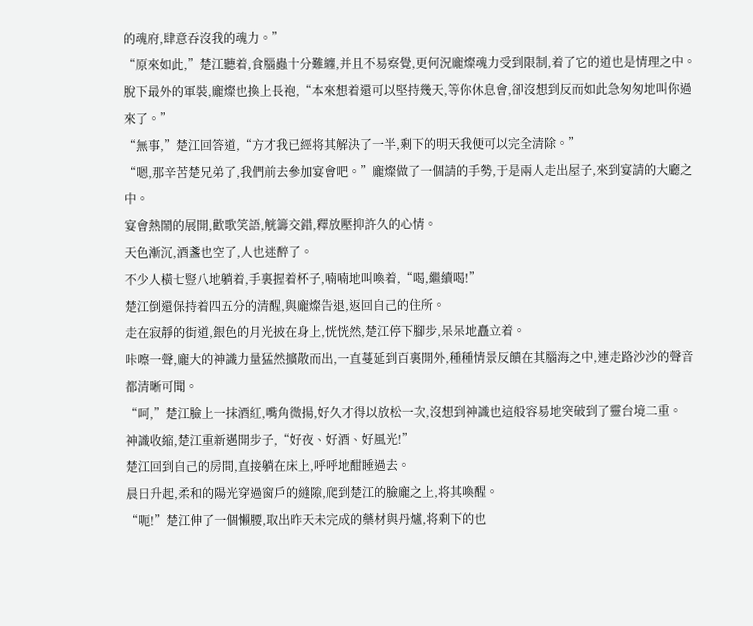的魂府,肆意吞沒我的魂力。”
“原來如此,”楚江聽着,食腦蟲十分難纏,并且不易察覺,更何況龐燦魂力受到限制,着了它的道也是情理之中。
脫下最外的軍裝,龐燦也換上長袍,“本來想着還可以堅持幾天,等你休息會,卻沒想到反而如此急匆匆地叫你過來了。”
“無事,”楚江回答道,“方才我已經将其解決了一半,剩下的明天我便可以完全清除。”
“嗯,那辛苦楚兄弟了,我們前去參加宴會吧。”龐燦做了一個請的手勢,于是兩人走出屋子,來到宴請的大廳之中。
宴會熱鬧的展開,歡歌笑語,觥籌交錯,釋放壓抑許久的心情。
天色漸沉,酒盞也空了,人也迷醉了。
不少人橫七豎八地躺着,手裏握着杯子,喃喃地叫喚着,“喝,繼續喝!”
楚江倒還保持着四五分的清醒,與龐燦告退,返回自己的住所。
走在寂靜的街道,銀色的月光披在身上,恍恍然,楚江停下腳步,呆呆地矗立着。
咔嚓一聲,龐大的神識力量猛然擴散而出,一直蔓延到百裏開外,種種情景反饋在其腦海之中,連走路沙沙的聲音都清晰可聞。
“呵,”楚江臉上一抹酒紅,嘴角微揚,好久才得以放松一次,沒想到神識也這般容易地突破到了靈台境二重。
神識收縮,楚江重新邁開步子,“好夜、好酒、好風光!”
楚江回到自己的房間,直接躺在床上,呼呼地酣睡過去。
晨日升起,柔和的陽光穿過窗戶的縫隙,爬到楚江的臉龐之上,将其喚醒。
“呃!”楚江伸了一個懶腰,取出昨天未完成的藥材與丹爐,将剩下的也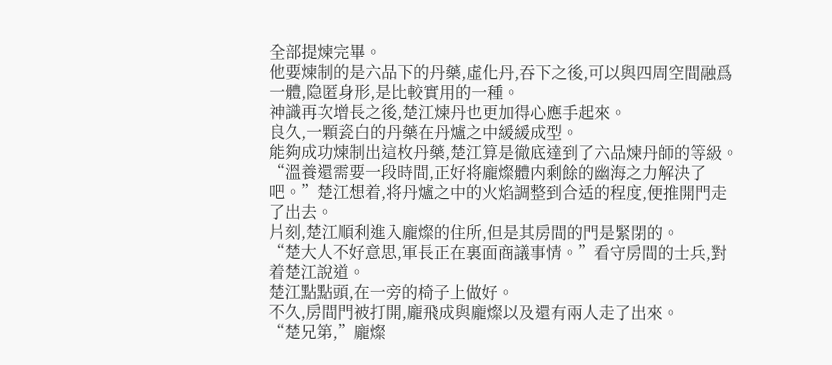全部提煉完畢。
他要煉制的是六品下的丹藥,虛化丹,吞下之後,可以與四周空間融爲一體,隐匿身形,是比較實用的一種。
神識再次增長之後,楚江煉丹也更加得心應手起來。
良久,一顆瓷白的丹藥在丹爐之中緩緩成型。
能夠成功煉制出這枚丹藥,楚江算是徹底達到了六品煉丹師的等級。
“溫養還需要一段時間,正好将龐燦體内剩餘的幽海之力解決了吧。”楚江想着,将丹爐之中的火焰調整到合适的程度,便推開門走了出去。
片刻,楚江順利進入龐燦的住所,但是其房間的門是緊閉的。
“楚大人不好意思,軍長正在裏面商議事情。”看守房間的士兵,對着楚江說道。
楚江點點頭,在一旁的椅子上做好。
不久,房間門被打開,龐飛成與龐燦以及還有兩人走了出來。
“楚兄第,”龐燦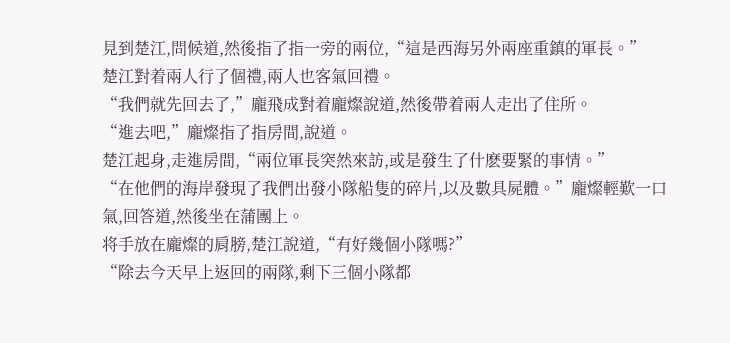見到楚江,問候道,然後指了指一旁的兩位,“這是西海另外兩座重鎮的軍長。”
楚江對着兩人行了個禮,兩人也客氣回禮。
“我們就先回去了,”龐飛成對着龐燦說道,然後帶着兩人走出了住所。
“進去吧,”龐燦指了指房間,說道。
楚江起身,走進房間,“兩位軍長突然來訪,或是發生了什麽要緊的事情。”
“在他們的海岸發現了我們出發小隊船隻的碎片,以及數具屍體。”龐燦輕歎一口氣,回答道,然後坐在蒲團上。
将手放在龐燦的肩膀,楚江說道,“有好幾個小隊嗎?”
“除去今天早上返回的兩隊,剩下三個小隊都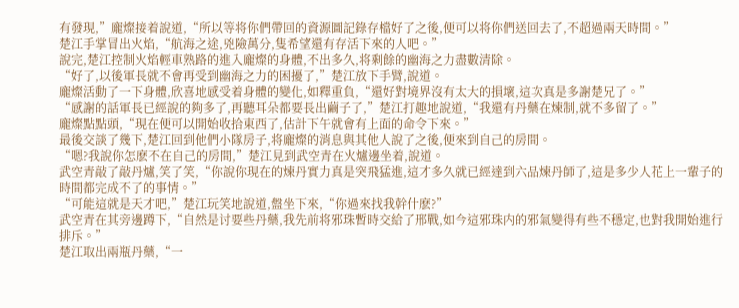有發現,”龐燦接着說道,“所以等将你們帶回的資源圖記錄存檔好了之後,便可以将你們送回去了,不超過兩天時間。”
楚江手掌冒出火焰,“航海之途,兇險萬分,隻希望還有存活下來的人吧。”
說完,楚江控制火焰輕車熟路的進入龐燦的身體,不出多久,将剩餘的幽海之力盡數清除。
“好了,以後軍長就不會再受到幽海之力的困擾了,”楚江放下手臂,說道。
龐燦活動了一下身體,欣喜地感受着身體的變化,如釋重負,“還好對境界沒有太大的損壞,這次真是多謝楚兄了。”
“感謝的話軍長已經說的夠多了,再聽耳朵都要長出繭子了,”楚江打趣地說道,“我還有丹藥在煉制,就不多留了。”
龐燦點點頭,“現在便可以開始收拾東西了,估計下午就會有上面的命令下來。”
最後交談了幾下,楚江回到他們小隊房子,将龐燦的消息與其他人說了之後,便來到自己的房間。
“嗯?我說你怎麽不在自己的房間,”楚江見到武空青在火爐邊坐着,說道。
武空青敲了敲丹爐,笑了笑,“你說你現在的煉丹實力真是突飛猛進,這才多久就已經達到六品煉丹師了,這是多少人花上一輩子的時間都完成不了的事情。”
“可能這就是天才吧,”楚江玩笑地說道,盤坐下來,“你過來找我幹什麽?”
武空青在其旁邊蹲下,“自然是讨要些丹藥,我先前将邪珠暫時交給了邢戰,如今這邪珠内的邪氣變得有些不穩定,也對我開始進行排斥。”
楚江取出兩瓶丹藥,“一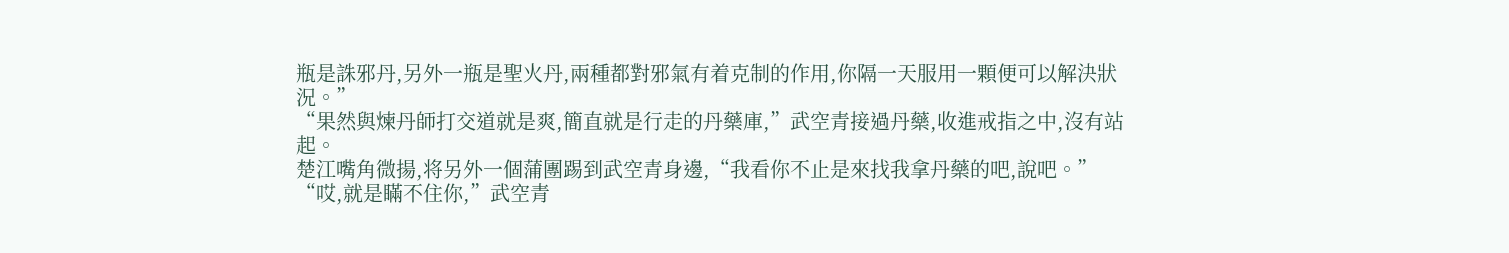瓶是誅邪丹,另外一瓶是聖火丹,兩種都對邪氣有着克制的作用,你隔一天服用一顆便可以解決狀況。”
“果然與煉丹師打交道就是爽,簡直就是行走的丹藥庫,”武空青接過丹藥,收進戒指之中,沒有站起。
楚江嘴角微揚,将另外一個蒲團踢到武空青身邊,“我看你不止是來找我拿丹藥的吧,說吧。”
“哎,就是瞞不住你,”武空青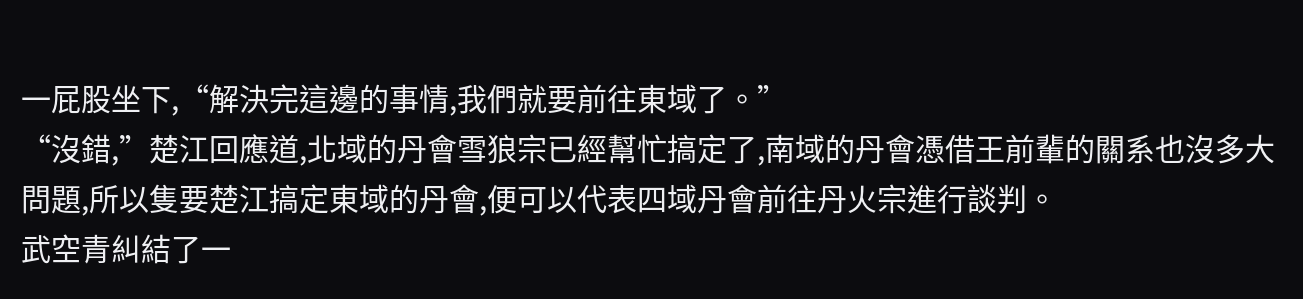一屁股坐下,“解決完這邊的事情,我們就要前往東域了。”
“沒錯,”楚江回應道,北域的丹會雪狼宗已經幫忙搞定了,南域的丹會憑借王前輩的關系也沒多大問題,所以隻要楚江搞定東域的丹會,便可以代表四域丹會前往丹火宗進行談判。
武空青糾結了一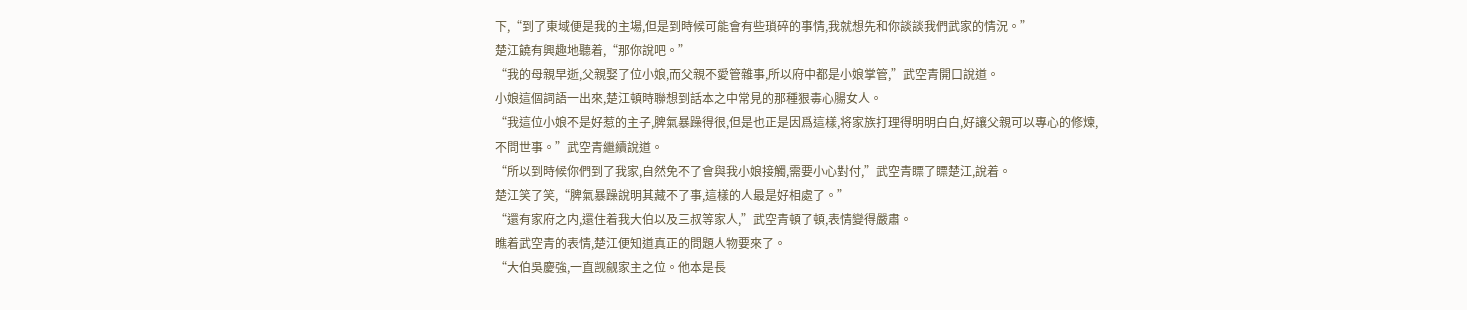下,“到了東域便是我的主場,但是到時候可能會有些瑣碎的事情,我就想先和你談談我們武家的情況。”
楚江饒有興趣地聽着,“那你說吧。”
“我的母親早逝,父親娶了位小娘,而父親不愛管雜事,所以府中都是小娘掌管,”武空青開口說道。
小娘這個詞語一出來,楚江頓時聯想到話本之中常見的那種狠毒心腸女人。
“我這位小娘不是好惹的主子,脾氣暴躁得很,但是也正是因爲這樣,将家族打理得明明白白,好讓父親可以專心的修煉,不問世事。”武空青繼續說道。
“所以到時候你們到了我家,自然免不了會與我小娘接觸,需要小心對付,”武空青瞟了瞟楚江,說着。
楚江笑了笑,“脾氣暴躁說明其藏不了事,這樣的人最是好相處了。”
“還有家府之内,還住着我大伯以及三叔等家人,”武空青頓了頓,表情變得嚴肅。
瞧着武空青的表情,楚江便知道真正的問題人物要來了。
“大伯吳慶強,一直觊觎家主之位。他本是長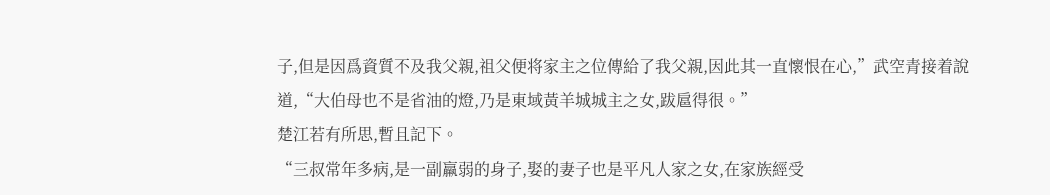子,但是因爲資質不及我父親,祖父便将家主之位傳給了我父親,因此其一直懷恨在心,”武空青接着說道,“大伯母也不是省油的燈,乃是東域黃羊城城主之女,跋扈得很。”
楚江若有所思,暫且記下。
“三叔常年多病,是一副羸弱的身子,娶的妻子也是平凡人家之女,在家族經受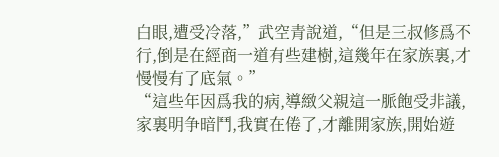白眼,遭受冷落,”武空青說道,“但是三叔修爲不行,倒是在經商一道有些建樹,這幾年在家族裏,才慢慢有了底氣。”
“這些年因爲我的病,導緻父親這一脈飽受非議,家裏明争暗鬥,我實在倦了,才離開家族,開始遊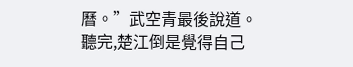曆。”武空青最後說道。
聽完,楚江倒是覺得自己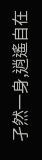孑然一身,逍遙自在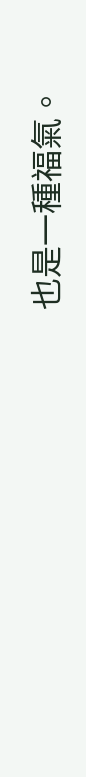也是一種福氣。